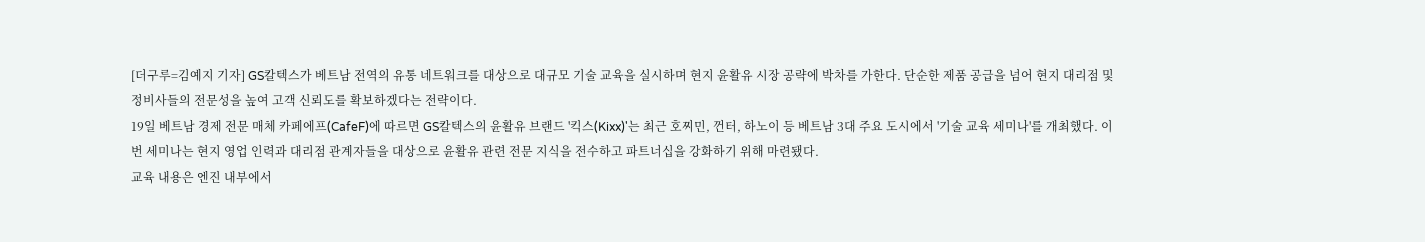[더구루=김예지 기자] GS칼텍스가 베트남 전역의 유통 네트워크를 대상으로 대규모 기술 교육을 실시하며 현지 윤활유 시장 공략에 박차를 가한다. 단순한 제품 공급을 넘어 현지 대리점 및 정비사들의 전문성을 높여 고객 신뢰도를 확보하겠다는 전략이다.
19일 베트남 경제 전문 매체 카페에프(CafeF)에 따르면 GS칼텍스의 윤활유 브랜드 '킥스(Kixx)'는 최근 호찌민, 껀터, 하노이 등 베트남 3대 주요 도시에서 '기술 교육 세미나'를 개최했다. 이번 세미나는 현지 영업 인력과 대리점 관계자들을 대상으로 윤활유 관련 전문 지식을 전수하고 파트너십을 강화하기 위해 마련됐다.
교육 내용은 엔진 내부에서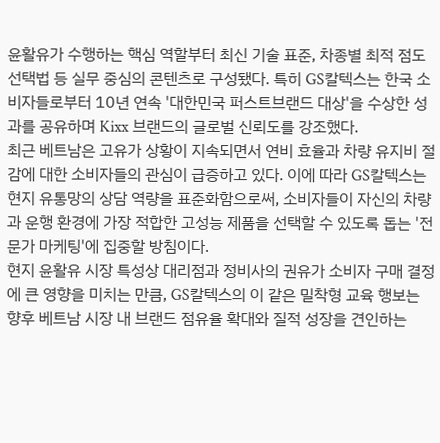윤활유가 수행하는 핵심 역할부터 최신 기술 표준, 차종별 최적 점도 선택법 등 실무 중심의 콘텐츠로 구성됐다. 특히 GS칼텍스는 한국 소비자들로부터 10년 연속 '대한민국 퍼스트브랜드 대상'을 수상한 성과를 공유하며 Kixx 브랜드의 글로벌 신뢰도를 강조했다.
최근 베트남은 고유가 상황이 지속되면서 연비 효율과 차량 유지비 절감에 대한 소비자들의 관심이 급증하고 있다. 이에 따라 GS칼텍스는 현지 유통망의 상담 역량을 표준화함으로써, 소비자들이 자신의 차량과 운행 환경에 가장 적합한 고성능 제품을 선택할 수 있도록 돕는 '전문가 마케팅'에 집중할 방침이다.
현지 윤활유 시장 특성상 대리점과 정비사의 권유가 소비자 구매 결정에 큰 영향을 미치는 만큼, GS칼텍스의 이 같은 밀착형 교육 행보는 향후 베트남 시장 내 브랜드 점유율 확대와 질적 성장을 견인하는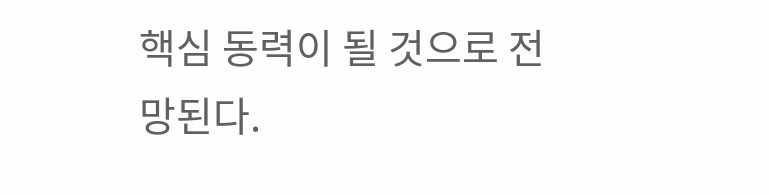핵심 동력이 될 것으로 전망된다.